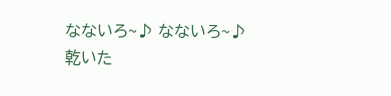なないろ~♪ なないろ~♪
乾いた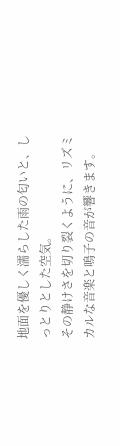地面を優しく濡らした雨の匂いと、しっとりとした空気。
その静けさを切り裂くように、リズミカルな音楽と鳴子の音が響きます。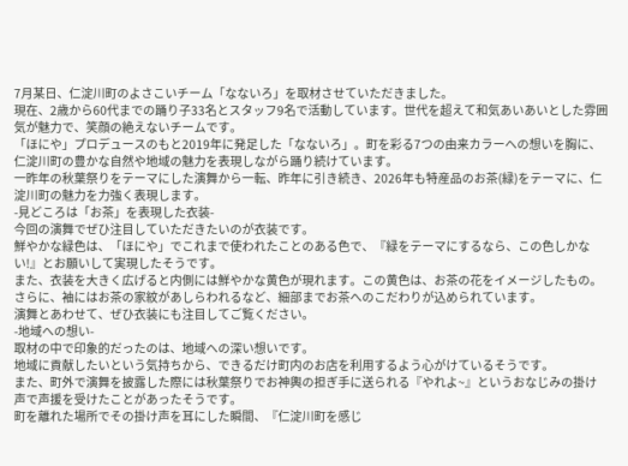7月某日、仁淀川町のよさこいチーム「なないろ」を取材させていただきました。
現在、2歳から60代までの踊り子33名とスタッフ9名で活動しています。世代を超えて和気あいあいとした雰囲気が魅力で、笑顔の絶えないチームです。
「ほにや」プロデュースのもと2019年に発足した「なないろ」。町を彩る7つの由来カラーへの想いを胸に、仁淀川町の豊かな自然や地域の魅力を表現しながら踊り続けています。
一昨年の秋葉祭りをテーマにした演舞から一転、昨年に引き続き、2026年も特産品のお茶(緑)をテーマに、仁淀川町の魅力を力強く表現します。
-見どころは「お茶」を表現した衣装-
今回の演舞でぜひ注目していただきたいのが衣装です。
鮮やかな緑色は、「ほにや」でこれまで使われたことのある色で、『緑をテーマにするなら、この色しかない!』とお願いして実現したそうです。
また、衣装を大きく広げると内側には鮮やかな黄色が現れます。この黄色は、お茶の花をイメージしたもの。さらに、袖にはお茶の家紋があしらわれるなど、細部までお茶へのこだわりが込められています。
演舞とあわせて、ぜひ衣装にも注目してご覧ください。
-地域への想い-
取材の中で印象的だったのは、地域への深い想いです。
地域に貢献したいという気持ちから、できるだけ町内のお店を利用するよう心がけているそうです。
また、町外で演舞を披露した際には秋葉祭りでお神輿の担ぎ手に送られる『やれよ~』というおなじみの掛け声で声援を受けたことがあったそうです。
町を離れた場所でその掛け声を耳にした瞬間、『仁淀川町を感じ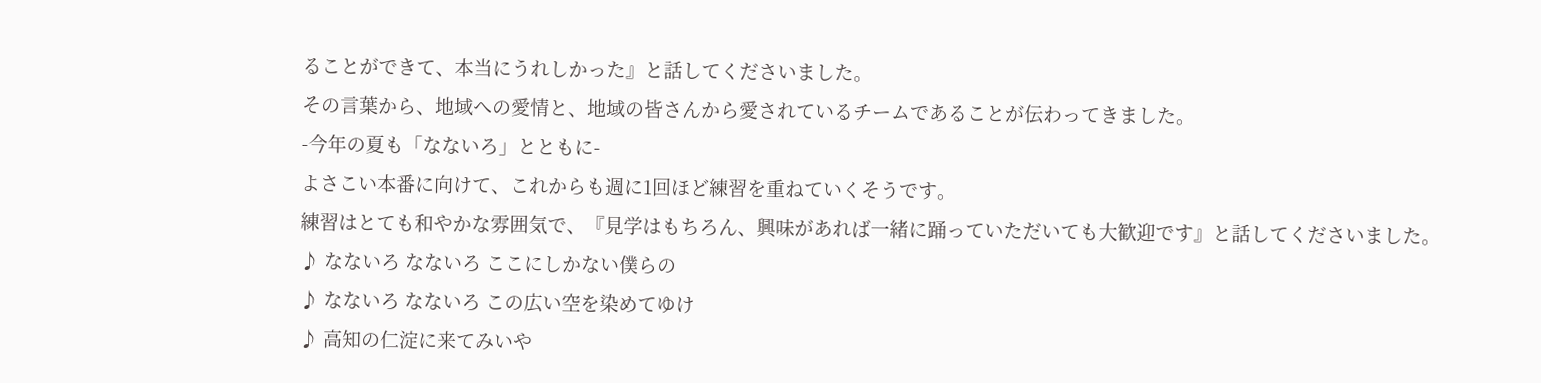ることができて、本当にうれしかった』と話してくださいました。
その言葉から、地域への愛情と、地域の皆さんから愛されているチームであることが伝わってきました。
-今年の夏も「なないろ」とともに-
よさこい本番に向けて、これからも週に1回ほど練習を重ねていくそうです。
練習はとても和やかな雰囲気で、『見学はもちろん、興味があれば一緒に踊っていただいても大歓迎です』と話してくださいました。
♪ なないろ なないろ ここにしかない僕らの
♪ なないろ なないろ この広い空を染めてゆけ
♪ 高知の仁淀に来てみいや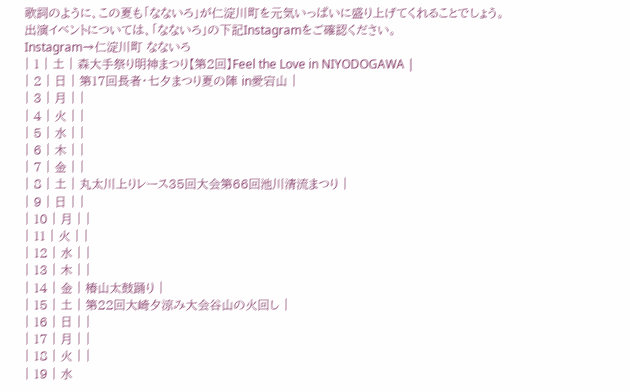歌詞のように、この夏も「なないろ」が仁淀川町を元気いっぱいに盛り上げてくれることでしょう。
出演イベントについては、「なないろ」の下記Instagramをご確認ください。
Instagram→仁淀川町 なないろ
| 1 | 土 | 森大手祭り明神まつり【第2回】Feel the Love in NIYODOGAWA |
| 2 | 日 | 第17回長者・七夕まつり夏の陣 in愛宕山 |
| 3 | 月 | |
| 4 | 火 | |
| 5 | 水 | |
| 6 | 木 | |
| 7 | 金 | |
| 8 | 土 | 丸太川上りレース35回大会第66回池川清流まつり |
| 9 | 日 | |
| 10 | 月 | |
| 11 | 火 | |
| 12 | 水 | |
| 13 | 木 | |
| 14 | 金 | 椿山太鼓踊り |
| 15 | 土 | 第22回大崎夕涼み大会谷山の火回し |
| 16 | 日 | |
| 17 | 月 | |
| 18 | 火 | |
| 19 | 水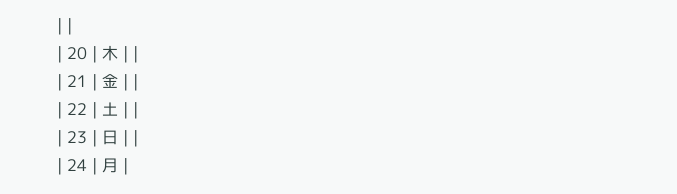| |
| 20 | 木 | |
| 21 | 金 | |
| 22 | 土 | |
| 23 | 日 | |
| 24 | 月 |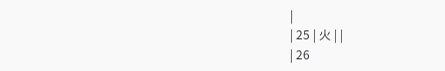|
| 25 | 火 | |
| 26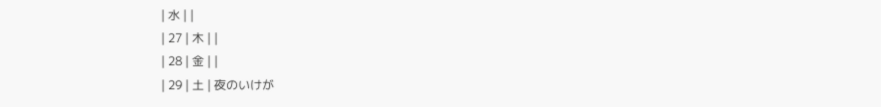| 水 | |
| 27 | 木 | |
| 28 | 金 | |
| 29 | 土 | 夜のいけが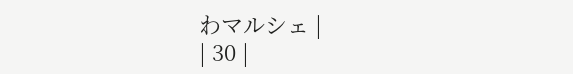わマルシェ |
| 30 |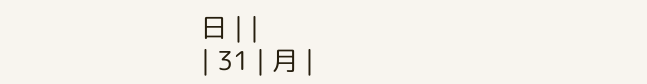日 | |
| 31 | 月 |